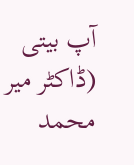آپ بیتی (ڈاکٹر میر محمد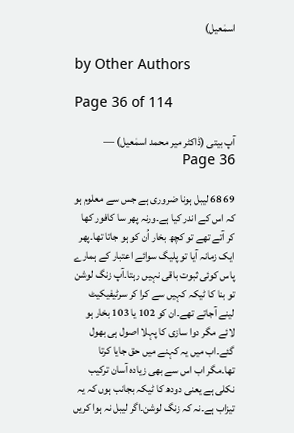اسمٰعیل)

by Other Authors

Page 36 of 114

آپ بیتی (ڈاکٹر میر محمد اسمٰعیل) — Page 36

69 68 لیبل ہونا ضروری ہے جس سے معلوم ہو کہ اس کے اندر کیا ہے۔ورنہ پھر سا کافور کھا کر آتے تھے تو کچھ بخار اُن کو ہو جاتا تھا۔پھر ایک زمانہ آیا تو پلیگ سوائے اعتبار کے ہمارے پاس کوئی ثبوت باقی نہیں رہتا۔آپ زنگ لوشن تو بنا کا ٹیکہ کہیں سے کرا کر سرٹیفیکیٹ لینے آجاتے تھے۔ان کو 102 یا 103 بخار ہو لائے مگر دوا سازی کا پہلا اصول ہی بھول گئے۔اب میں یہ کہنے میں حق جایا کرتا تھا۔مگر اب اس سے بھی زیادہ آسان ترکیب نکلی ہے یعنی دودھ کا ٹیکہ بجانب ہوں کہ یہ تیزاب ہے۔نہ کہ زنگ لوشن۔اگر لیبل نہ ہوا کریں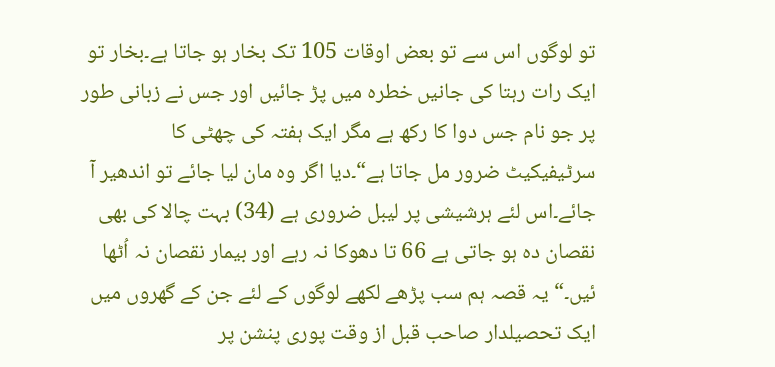تو لوگوں اس سے تو بعض اوقات 105 تک بخار ہو جاتا ہے۔بخار تو ایک رات رہتا کی جانیں خطرہ میں پڑ جائیں اور جس نے زبانی طور پر جو نام جس دوا کا رکھ ہے مگر ایک ہفتہ کی چھٹی کا سرٹیفیکیٹ ضرور مل جاتا ہے“۔دیا اگر وہ مان لیا جائے تو اندھیر آ جائے۔اس لئے ہرشیشی پر لیبل ضروری ہے (34) بہت چالا کی بھی نقصان دہ ہو جاتی ہے 66 تا دھوکا نہ رہے اور بیمار نقصان نہ اُٹھا ئیں۔“ یہ قصہ ہم سب پڑھے لکھے لوگوں کے لئے جن کے گھروں میں ایک تحصیلدار صاحب قبل از وقت پوری پنشن پر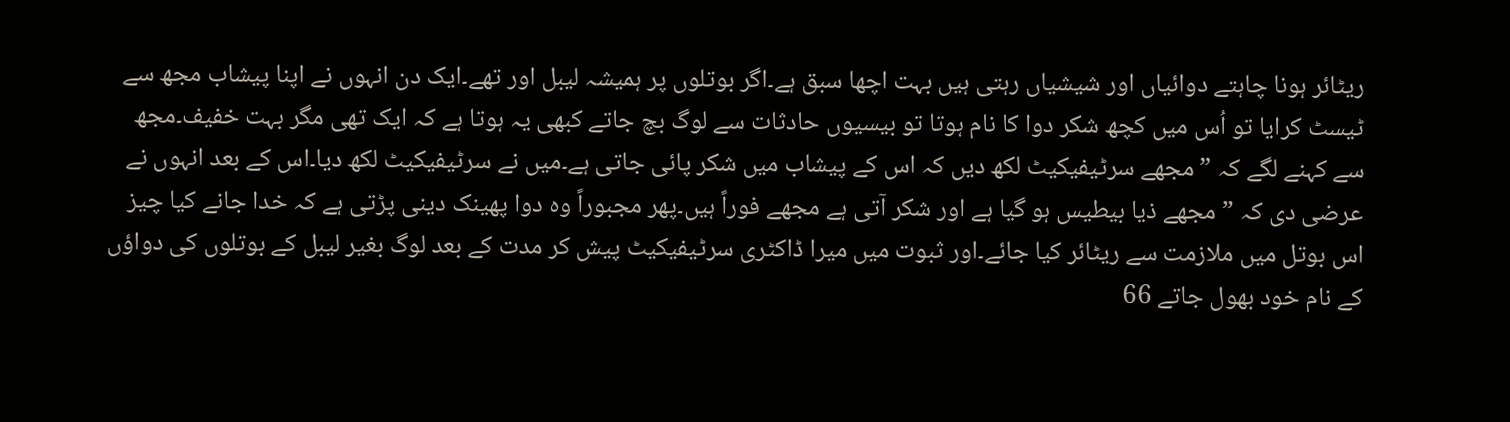ریٹائر ہونا چاہتے دوائیاں اور شیشیاں رہتی ہیں بہت اچھا سبق ہے۔اگر بوتلوں پر ہمیشہ لیبل اور تھے۔ایک دن انہوں نے اپنا پیشاب مجھ سے ٹیسٹ کرایا تو اُس میں کچھ شکر دوا کا نام ہوتا تو بیسیوں حادثات سے لوگ بچ جاتے کبھی یہ ہوتا ہے کہ ایک تھی مگر بہت خفیف۔مجھ سے کہنے لگے کہ ” مجھے سرٹیفیکیٹ لکھ دیں کہ اس کے پیشاب میں شکر پائی جاتی ہے۔میں نے سرٹیفیکیٹ لکھ دیا۔اس کے بعد انہوں نے عرضی دی کہ ”مجھے ذیا بیطیس ہو گیا ہے اور شکر آتی ہے مجھے فوراً ہیں۔پھر مجبوراً وہ دوا پھینک دینی پڑتی ہے کہ خدا جانے کیا چیز اس بوتل میں ملازمت سے ریٹائر کیا جائے۔اور ثبوت میں میرا ڈاکٹری سرٹیفیکیٹ پیش کر مدت کے بعد لوگ بغیر لیبل کے بوتلوں کی دواؤں کے نام خود بھول جاتے 66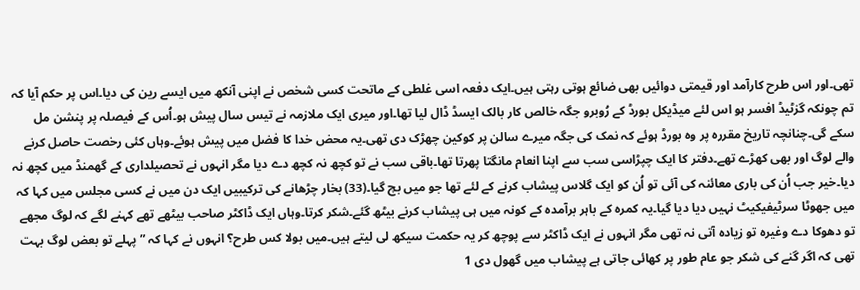تھی۔اور اس طرح کارآمد اور قیمتی دوائیں بھی ضائع ہوتی رہتی ہیں۔ایک دفعہ اسی غلطی کے ماتحت کسی شخص نے اپنی آنکھ میں ایسے رین کی دیا۔اس پر حکم آیا کہ تم چونکہ گزٹیڈ افسر ہو اس لئے میڈیکل بورڈ کے رُوبرو جگہ خالص کار بالک ایسڈ ڈال لیا تھا۔اور میری ایک ملازمہ نے تیس سال پیش ہو۔اُس کے فیصلہ پر پنشن مل سکے گی۔چنانچہ تاریخ مقررہ پر وہ بورڈ ہوئے کہ نمک کی جگہ میرے سالن پر کوکین چھڑک دی تھی۔یہ محض خدا کا فضل میں پیش ہوئے۔وہاں کئی رخصت حاصل کرنے والے لوگ اور بھی کھڑے تھے۔دفتر کا ایک چپڑاسی سب سے اپنا انعام مانگتا پھرتا تھا۔باقی سب نے تو کچھ نہ کچھ دے دیا مگر انہوں نے تحصیلداری کے گھمنڈ میں کچھ نہ دیا۔خیر جب اُن کی باری معائنہ کی آئی تو اُن کو ایک گلاس پیشاب کرنے کے لئے تھا جو میں بچ گیا۔(33) بخار چڑھانے کی ترکیبیں ایک دن میں نے کسی مجلس میں کہا کہ میں جھوٹا سرٹیفیکیٹ نہیں دیا دیا گیا۔یہ کمرہ کے باہر برآمدہ کے کونہ میں ہی پیشاب کرنے بیٹھ گئے۔شکر کرتا۔وہاں ایک ڈاکٹر صاحب بیٹھے تھے کہنے لگے کہ لوگ مجھے تو دھوکا دے وغیرہ تو زیادہ آتی نہ تھی مگر انہوں نے ایک ڈاکٹر سے پوچھ کر یہ حکمت سیکھ لی لیتے ہیں۔میں بولا کس طرح؟ انہوں نے کہا کہ ” پہلے تو بعض لوگ بہت تھی کہ اگر گنے کی شکر جو عام طور پر کھائی جاتی ہے پیشاب میں گھول دی 1